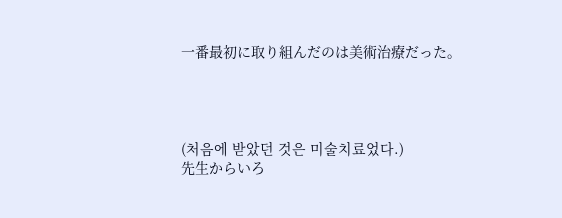一番最初に取り組んだのは美術治療だった。




(처음에 받았던 것은 미술치료었다.)
先生からいろ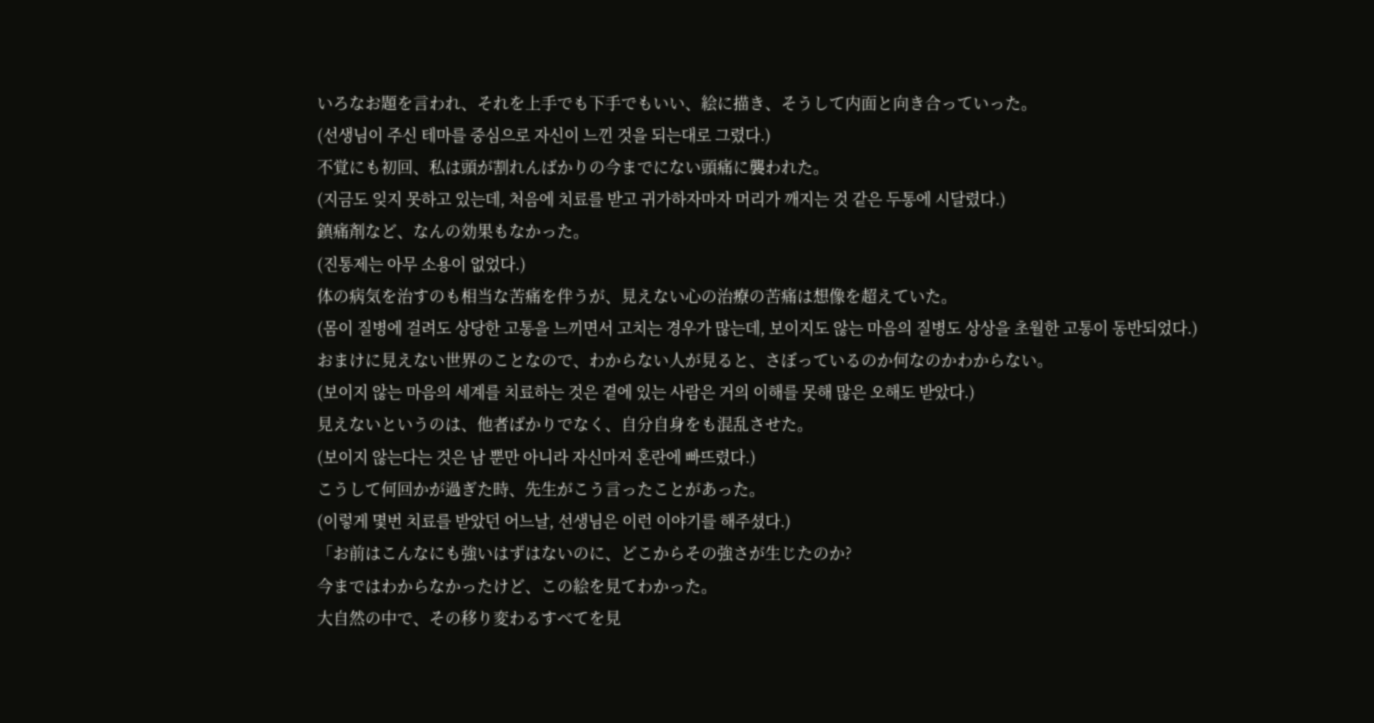いろなお題を言われ、それを上手でも下手でもいい、絵に描き、そうして内面と向き合っていった。
(선생님이 주신 테마를 중심으로 자신이 느낀 것을 되는대로 그렸다.)
不覚にも初回、私は頭が割れんばかりの今までにない頭痛に襲われた。
(지금도 잊지 못하고 있는데, 처음에 치료를 받고 귀가하자마자 머리가 깨지는 것 같은 두통에 시달렸다.)
鎮痛剤など、なんの効果もなかった。
(진통제는 아무 소용이 없었다.)
体の病気を治すのも相当な苦痛を伴うが、見えない心の治療の苦痛は想像を超えていた。
(몸이 질병에 걸려도 상당한 고통을 느끼면서 고치는 경우가 많는데, 보이지도 않는 마음의 질병도 상상을 초월한 고통이 동반되었다.)
おまけに見えない世界のことなので、わからない人が見ると、さぼっているのか何なのかわからない。
(보이지 않는 마음의 세계를 치료하는 것은 곁에 있는 사람은 거의 이해를 못해 많은 오해도 받았다.)
見えないというのは、他者ばかりでなく、自分自身をも混乱させた。
(보이지 않는다는 것은 남 뿐만 아니라 자신마저 혼란에 빠뜨렸다.)
こうして何回かが過ぎた時、先生がこう言ったことがあった。
(이렇게 몇번 치료를 받았던 어느날, 선생님은 이런 이야기를 해주셨다.)
「お前はこんなにも強いはずはないのに、どこからその強さが生じたのか?
今まではわからなかったけど、この絵を見てわかった。
大自然の中で、その移り変わるすべてを見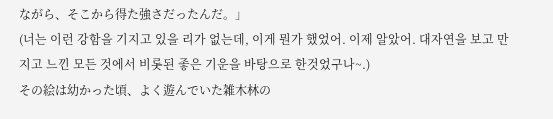ながら、そこから得た強さだったんだ。」
(너는 이런 강함을 기지고 있을 리가 없는데, 이게 뭔가 했었어. 이제 알았어. 대자연을 보고 만지고 느낀 모든 것에서 비롯된 좋은 기운을 바탕으로 한것었구나~.)
その絵は幼かった頃、よく遊んでいた雑木林の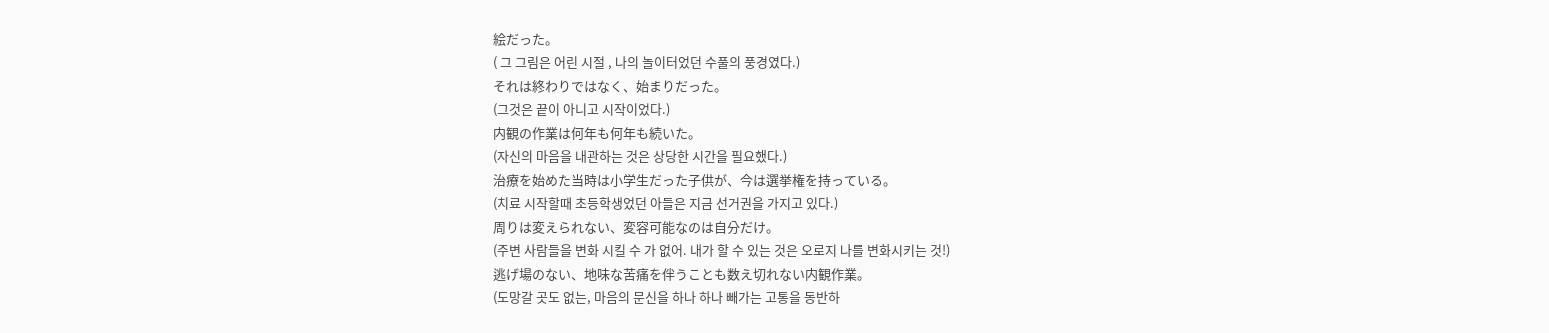絵だった。
( 그 그림은 어린 시절 , 나의 놀이터었던 수풀의 풍경였다.)
それは終わりではなく、始まりだった。
(그것은 끝이 아니고 시작이었다.)
内観の作業は何年も何年も続いた。
(자신의 마음을 내관하는 것은 상당한 시간을 필요했다.)
治療を始めた当時は小学生だった子供が、今は選挙権を持っている。
(치료 시작할때 초등학생었던 아들은 지금 선거권을 가지고 있다.)
周りは変えられない、変容可能なのは自分だけ。
(주변 사람들을 변화 시킬 수 가 없어. 내가 할 수 있는 것은 오로지 나를 변화시키는 것!)
逃げ場のない、地味な苦痛を伴うことも数え切れない内観作業。
(도망갈 곳도 없는, 마음의 문신을 하나 하나 빼가는 고통을 동반하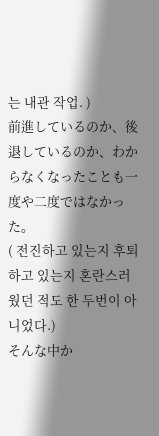는 내관 작업. )
前進しているのか、後退しているのか、わからなくなったことも一度や二度ではなかった。
( 전진하고 있는지 후퇴하고 있는지 혼란스러웠던 적도 한 두번이 아니었다.)
そんな中か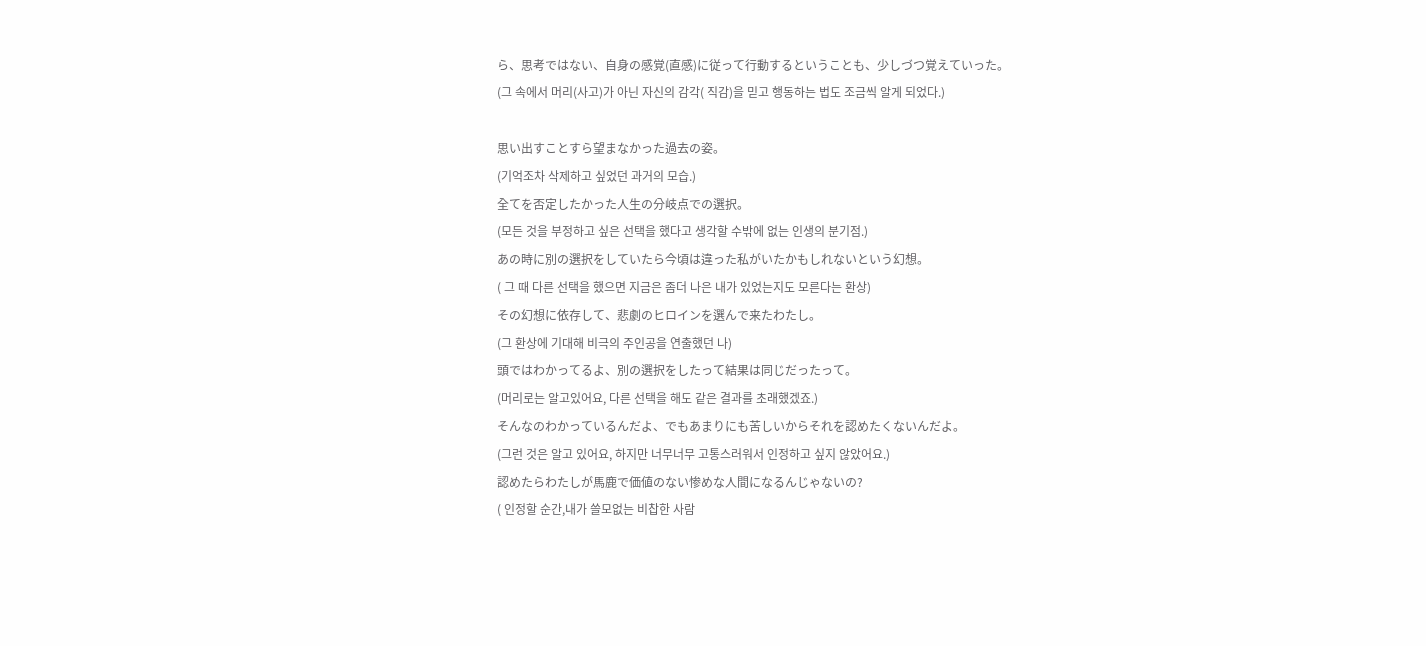ら、思考ではない、自身の感覚(直感)に従って行動するということも、少しづつ覚えていった。
(그 속에서 머리(사고)가 아닌 자신의 감각( 직감)을 믿고 행동하는 법도 조금씩 알게 되었다.)

思い出すことすら望まなかった過去の姿。
(기억조차 삭제하고 싶었던 과거의 모습.)
全てを否定したかった人生の分岐点での選択。
(모든 것을 부정하고 싶은 선택을 했다고 생각할 수밖에 없는 인생의 분기점.)
あの時に別の選択をしていたら今頃は違った私がいたかもしれないという幻想。
( 그 때 다른 선택을 했으면 지금은 좀더 나은 내가 있었는지도 모른다는 환상)
その幻想に依存して、悲劇のヒロインを選んで来たわたし。
(그 환상에 기대해 비극의 주인공을 연출했던 나)
頭ではわかってるよ、別の選択をしたって結果は同じだったって。
(머리로는 알고있어요, 다른 선택을 해도 같은 결과를 초래했겠죠.)
そんなのわかっているんだよ、でもあまりにも苦しいからそれを認めたくないんだよ。
(그런 것은 알고 있어요, 하지만 너무너무 고통스러워서 인정하고 싶지 않았어요.)
認めたらわたしが馬鹿で価値のない惨めな人間になるんじゃないの?
( 인정할 순간,내가 쓸모없는 비찹한 사람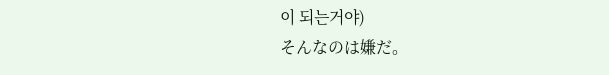이 되는거야)
そんなのは嫌だ。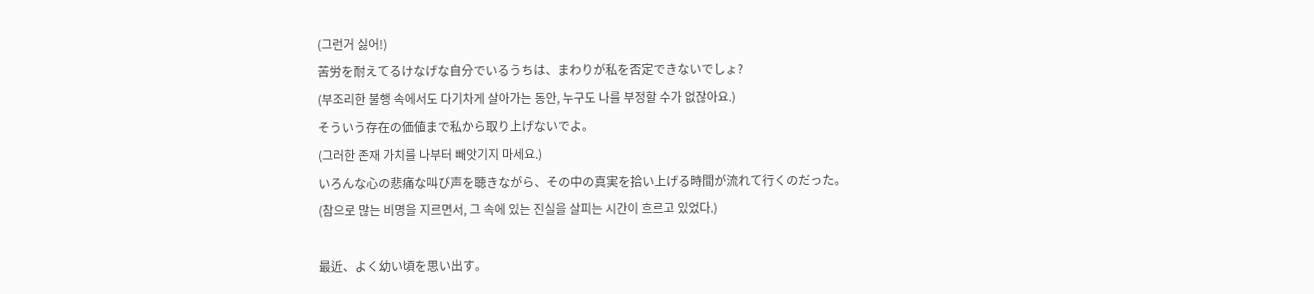(그런거 싫어!)
苦労を耐えてるけなげな自分でいるうちは、まわりが私を否定できないでしょ?
(부조리한 불행 속에서도 다기차게 살아가는 동안, 누구도 나를 부정할 수가 없잖아요.)
そういう存在の価値まで私から取り上げないでよ。
(그러한 존재 가치를 나부터 빼앗기지 마세요.)
いろんな心の悲痛な叫び声を聴きながら、その中の真実を拾い上げる時間が流れて行くのだった。
(참으로 많는 비명을 지르면서, 그 속에 있는 진실을 살피는 시간이 흐르고 있었다.)

最近、よく幼い頃を思い出す。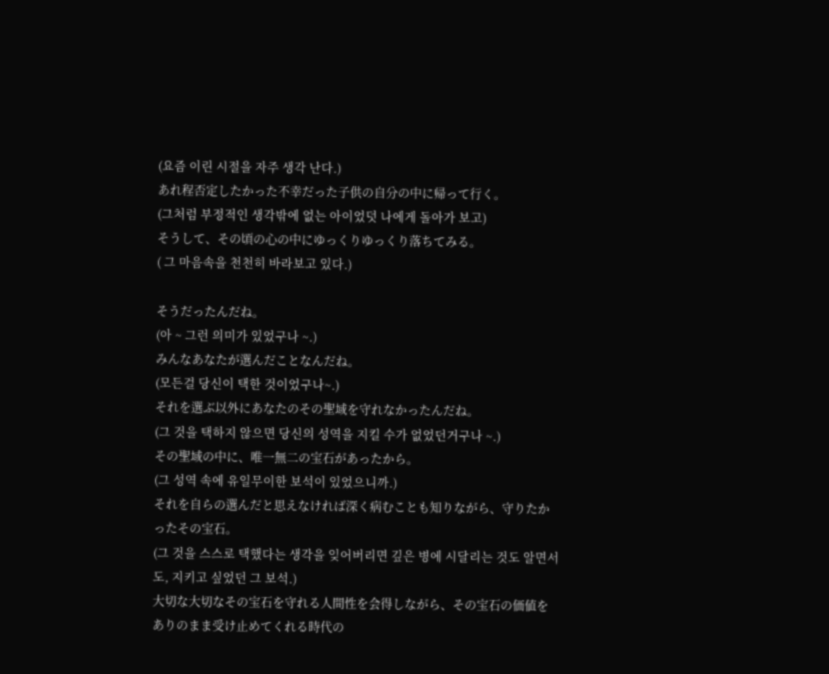(요즘 이린 시절을 자주 생각 난다.)
あれ程否定したかった不幸だった子供の自分の中に帰って行く。
(그처럼 부정적인 생각밖에 없는 아이었덧 나에게 돌아가 보고)
そうして、その頃の心の中にゆっくりゆっくり落ちてみる。
( 그 마음속을 천천히 바라보고 있다.)

そうだったんだね。
(아 ~ 그런 의미가 있었구나 ~.)
みんなあなたが選んだことなんだね。
(모든걸 당신이 택한 것이었구나~.)
それを選ぶ以外にあなたのその聖域を守れなかったんだね。
(그 것을 택하지 않으면 당신의 성역을 지킬 수가 없었던거구나 ~.)
その聖域の中に、唯一無二の宝石があったから。
(그 성역 속에 유일무이한 보석이 있었으니까.)
それを自らの選んだと思えなければ深く病むことも知りながら、守りたかったその宝石。
(그 것을 스스로 택했다는 생각을 잊어버리면 깊은 병에 시달리는 것도 알면서도, 지키고 싶었던 그 보석.)
大切な大切なその宝石を守れる人間性を会得しながら、その宝石の価値をありのまま受け止めてくれる時代の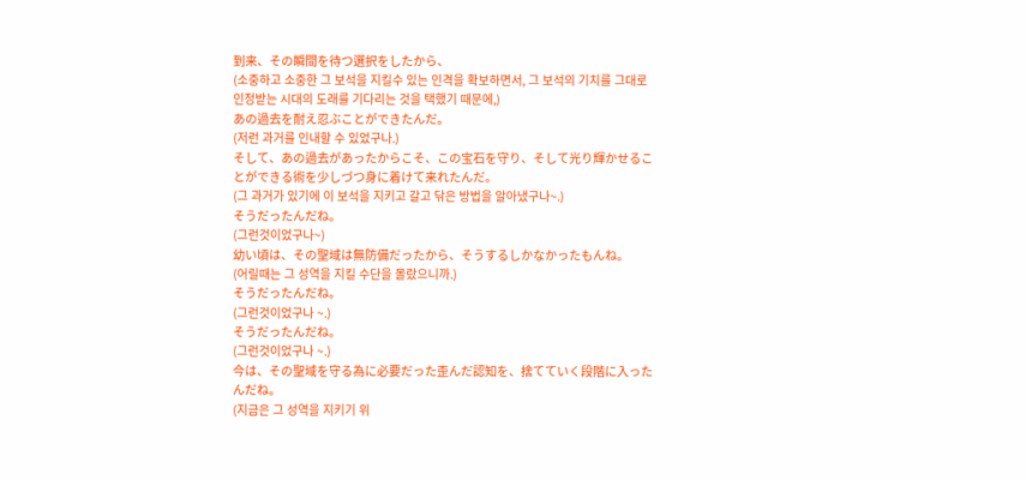到来、その瞬間を待つ選択をしたから、
(소중하고 소중한 그 보석을 지킬수 있는 인격을 확보하면서, 그 보석의 기치를 그대로 인정받는 시대의 도래를 기다리는 것을 택했기 때문에,)
あの過去を耐え忍ぶことができたんだ。
(저런 과거를 인내할 수 있었구나.)
そして、あの過去があったからこそ、この宝石を守り、そして光り輝かせることができる術を少しづつ身に着けて来れたんだ。
(그 과거가 있기에 이 보석을 지키고 갈고 닦은 방법을 알아냈구나~.)
そうだったんだね。
(그런것이었구나~)
幼い頃は、その聖域は無防備だったから、そうするしかなかったもんね。
(어릴때는 그 성역을 지킬 수단을 몰랐으니까.)
そうだったんだね。
(그런것이었구나 ~.)
そうだったんだね。
(그런것이었구나 ~.)
今は、その聖域を守る為に必要だった歪んだ認知を、捨てていく段階に入ったんだね。
(지금은 그 성역을 지키기 위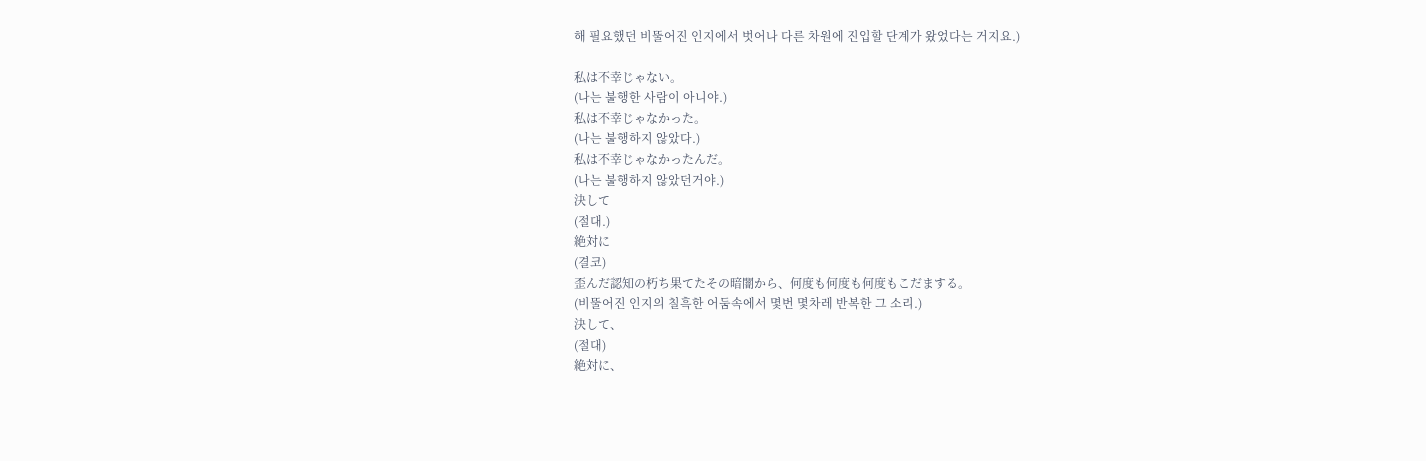해 필요했던 비뚤어진 인지에서 벗어나 다른 차원에 진입할 단계가 왔었다는 거지요.)

私は不幸じゃない。
(나는 불행한 사람이 아니야.)
私は不幸じゃなかった。
(나는 불행하지 않았다.)
私は不幸じゃなかったんだ。
(나는 불행하지 않았던거야.)
決して
(절대.)
絶対に
(결코)
歪んだ認知の朽ち果てたその暗闇から、何度も何度も何度もこだまする。
(비뚤어진 인지의 칠흑한 어둠속에서 몇번 몇차레 반복한 그 소리.)
決して、
(절대)
絶対に、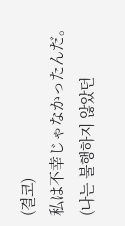(결코)
私は不幸じゃなかったんだ。
(나는 불행하지 않았던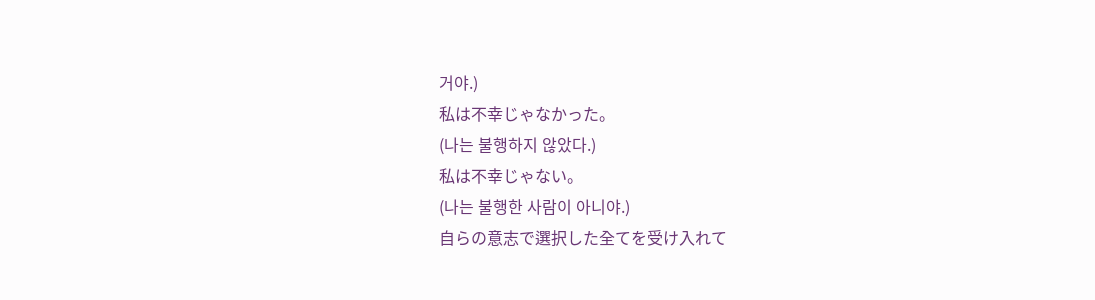거야.)
私は不幸じゃなかった。
(나는 불행하지 않았다.)
私は不幸じゃない。
(나는 불행한 사람이 아니야.)
自らの意志で選択した全てを受け入れて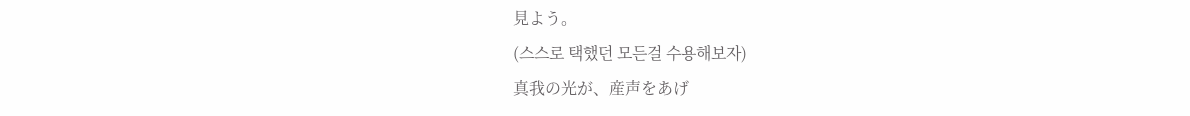見よう。
(스스로 택했던 모든걸 수용해보자)
真我の光が、産声をあげ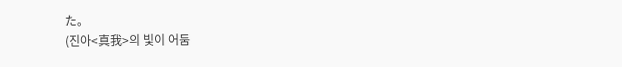た。
(진아<真我>의 빛이 어둠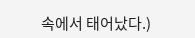속에서 태어났다.)